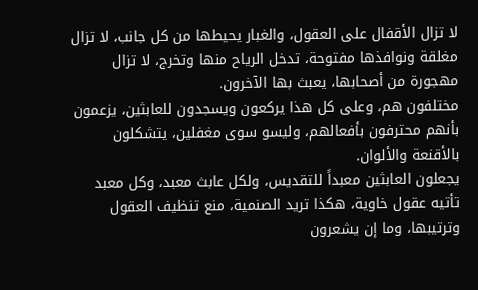لا تزال الأقفال على العقول، والغبار يحيطها من كل جانب، لا تزال مغلقة ونوافذها مفتوحة، تدخل الرياح منها وتخرج، لا تزال مهجورة من أصحابها، يعبث بها الآخرون.
مختلفون هم، وعلى كل هذا يركعون ويسجدون للعابثين، يزعمون بأنهم محترفون بأفعالهم، وليسو سوى مغفلين، يتشكلون بالأقنعة والألوان.
يجعلون العابثين معبداً للتقديس، ولكل عابث معبد، وكل معبد تأتيه عقول خاوية، هكذا تريد الصنمية، منع تنظيف العقول وترتيبها، وما إن يشعرون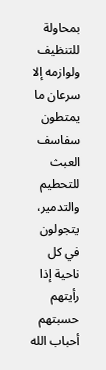بمحاولة للتنظيف ولوازمه إلا سرعان ما يمتطون سفاسف العبث للتحطيم والتدمير، يتجولون في كل ناحية إذا رأيتهم حسبتهم أحباب الله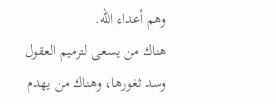وهم أعداء الله.
هناك من يسعى لترميم العقول وسد ثغورها، وهناك من يهدم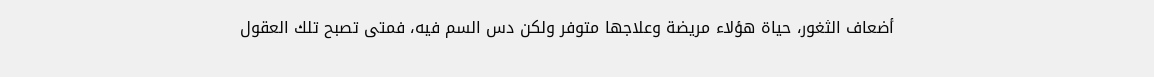أضعاف الثغور، حياة هؤلاء مريضة وعلاجها متوفر ولكن دس السم فيه، فمتى تصبح تلك العقول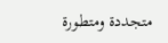متجددة ومتطورة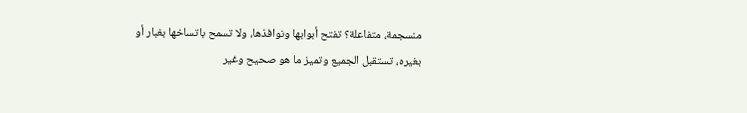منسجمة، متفاعلة؟ تفتح أبوابها ونوافذها، ولا تسمح باتساخها بغبار أو بغيره، تستقبل الجميع وتميز ما هو صحيح وغير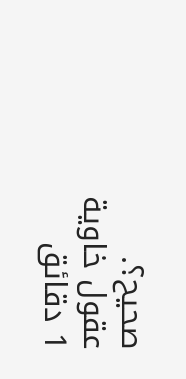صحيح؟.
عقول خاوية
1 دقائق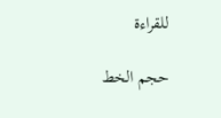للقراءة

حجم الخط